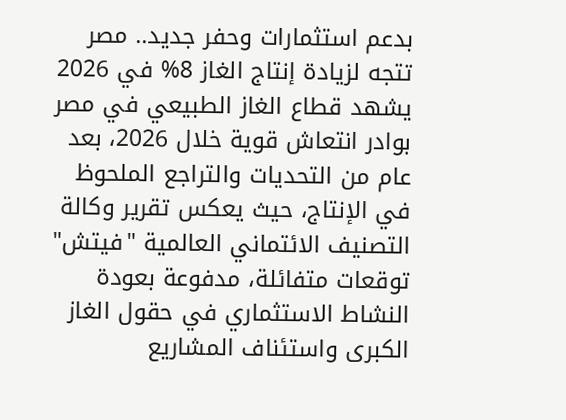بدعم استثمارات وحفر جديد.. مصر تتجه لزيادة إنتاج الغاز 8% في 2026
يشهد قطاع الغاز الطبيعي في مصر بوادر انتعاش قوية خلال 2026، بعد عام من التحديات والتراجع الملحوظ في الإنتاج، حيث يعكس تقرير وكالة التصنيف الائتماني العالمية "فيتش" توقعات متفائلة، مدفوعة بعودة النشاط الاستثماري في حقول الغاز الكبرى واستئناف المشاريع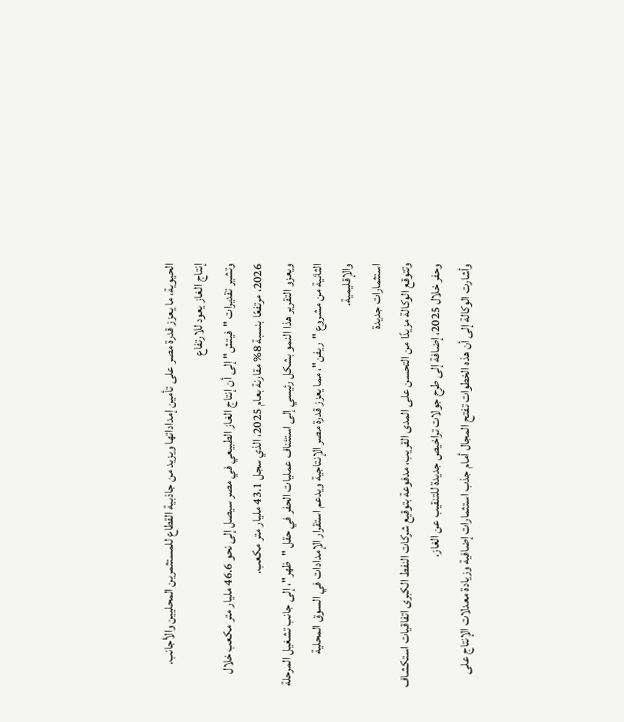الحيوية، ما يعزز قدرة مصر على تأمين إمداداتها ويزيد من جاذبية القطاع للمستثمرين المحليين والأجانب.
إنتاج الغاز يعود للارتفاع
وتشير تقديرات "فيتش" إلى أن إنتاج الغاز الطبيعي في مصر سيصل إلى نحو 46.6 مليار متر مكعب خلال 2026، مرتفعًا بنسبة 8% مقارنة بعام 2025، الذي سجل 43.1 مليار متر مكعب.
ويعزو التقرير هذا النمو بشكل رئيسي إلى استئناف عمليات الحفر في حقل "ظهر"، إلى جانب تشغيل المرحلة الثانية من مشروع "ريفن"، مما يعزز قدرة مصر الإنتاجية ويدعم استقرار الإمدادات في السوق المحلية والإقليمية.
استثمارات جديدة
وتتوقع الوكالة مزيدًا من التحسن على المدى القريب، مدفوعة بتوقيع شركات النفط الكبرى اتفاقيات استكشاف وحفر خلال 2025، إضافة إلى طرح جولات تراخيص جديدة للتنقيب عن الغاز.
وأشارت الوكالة إلى أن هذه الخطوات تفتح المجال أمام جذب استثمارات إضافية وزيادة معدلات الإنتاج على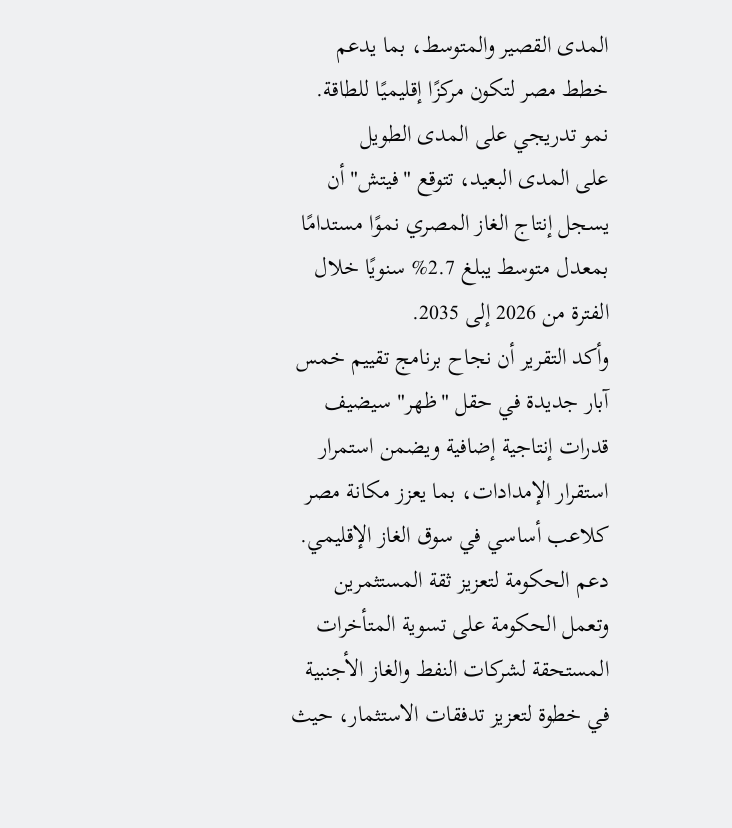المدى القصير والمتوسط، بما يدعم خطط مصر لتكون مركزًا إقليميًا للطاقة.
نمو تدريجي على المدى الطويل
على المدى البعيد، تتوقع "فيتش" أن يسجل إنتاج الغاز المصري نموًا مستدامًا بمعدل متوسط يبلغ 2.7% سنويًا خلال الفترة من 2026 إلى 2035.
وأكد التقرير أن نجاح برنامج تقييم خمس آبار جديدة في حقل "ظهر" سيضيف قدرات إنتاجية إضافية ويضمن استمرار استقرار الإمدادات، بما يعزز مكانة مصر كلاعب أساسي في سوق الغاز الإقليمي.
دعم الحكومة لتعزيز ثقة المستثمرين
وتعمل الحكومة على تسوية المتأخرات المستحقة لشركات النفط والغاز الأجنبية في خطوة لتعزيز تدفقات الاستثمار، حيث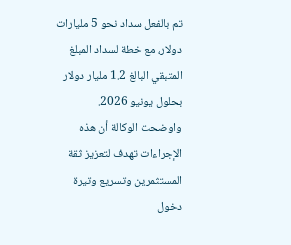تم بالفعل سداد نحو 5 مليارات دولار، مع خطة لسداد المبلغ المتبقي البالغ 1.2 مليار دولار بحلول يونيو 2026.
واوضحت الوكالة أن هذه الإجراءات تهدف لتعزيز ثقة المستثمرين وتسريع وتيرة دخول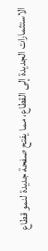الاستثمارات الجديدة إلى القطاع، مما يفتح صفحة جديدة لنمو قطاع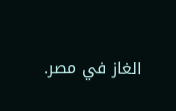الغاز في مصر.